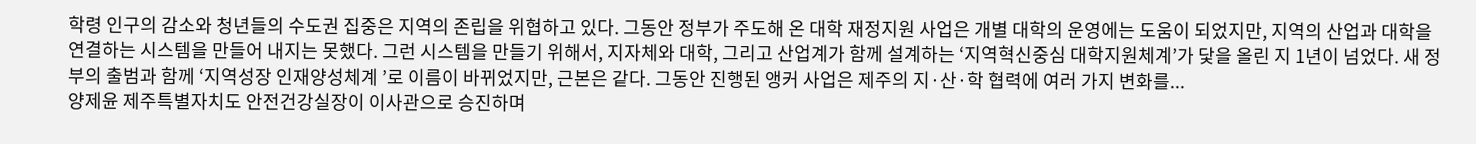학령 인구의 감소와 청년들의 수도권 집중은 지역의 존립을 위협하고 있다. 그동안 정부가 주도해 온 대학 재정지원 사업은 개별 대학의 운영에는 도움이 되었지만, 지역의 산업과 대학을 연결하는 시스템을 만들어 내지는 못했다. 그런 시스템을 만들기 위해서, 지자체와 대학, 그리고 산업계가 함께 설계하는 ‘지역혁신중심 대학지원체계’가 닻을 올린 지 1년이 넘었다. 새 정부의 출범과 함께 ‘지역성장 인재양성체계 ’로 이름이 바뀌었지만, 근본은 같다. 그동안 진행된 앵커 사업은 제주의 지·산·학 협력에 여러 가지 변화를...
양제윤 제주특별자치도 안전건강실장이 이사관으로 승진하며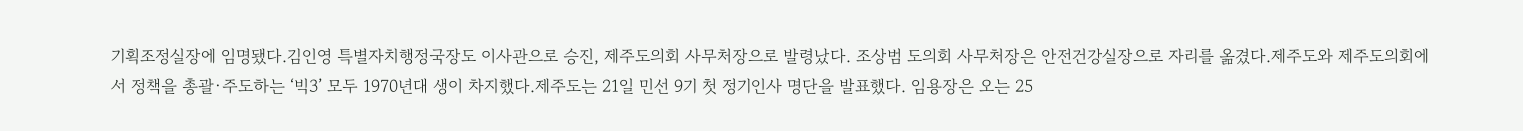기획조정실장에 임명됐다.김인영 특별자치행정국장도 이사관으로 승진, 제주도의회 사무처장으로 발령났다. 조상범 도의회 사무처장은 안전건강실장으로 자리를 옮겼다.제주도와 제주도의회에서 정책을 총괄·주도하는 ‘빅3’ 모두 1970년대 생이 차지했다.제주도는 21일 민선 9기 첫 정기인사 명단을 발표했다. 임용장은 오는 25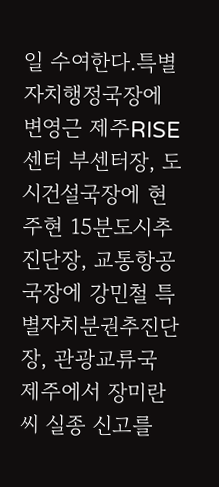일 수여한다.특별자치행정국장에 변영근 제주RISE센터 부센터장, 도시건설국장에 현주현 15분도시추진단장, 교통항공국장에 강민철 특별자치분권추진단장, 관광교류국
제주에서 장미란씨 실종 신고를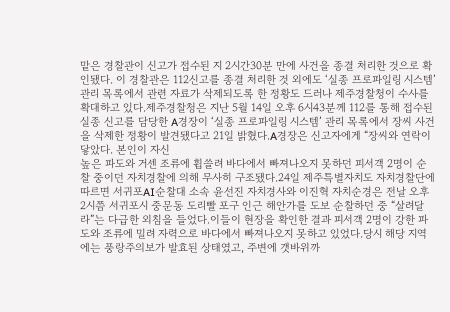맡은 경찰관이 신고가 접수된 지 2시간30분 만에 사건을 종결 처리한 것으로 확인됐다. 이 경찰관은 112신고를 종결 처리한 것 외에도 ‘실종 프로파일링 시스템’ 관리 목록에서 관련 자료가 삭제되도록 한 정황도 드러나 제주경찰청이 수사를 확대하고 있다.제주경찰청은 지난 5월 14일 오후 6시43분께 112를 통해 접수된 실종 신고를 담당한 A경장이 ‘실종 프로파일링 시스템’ 관리 목록에서 장씨 사건을 삭제한 정황이 발견됐다고 21일 밝혔다.A경장은 신고자에게 “장씨와 연락이 닿았다. 본인이 자신
높은 파도와 거센 조류에 휩쓸려 바다에서 빠져나오지 못하던 피서객 2명이 순찰 중이던 자치경찰에 의해 무사히 구조됐다.24일 제주특별자치도 자치경찰단에 따르면 서귀포AI순찰대 소속 윤선진 자치경사와 이진혁 자치순경은 전날 오후 2시쯤 서귀포시 중문동 도리빨 포구 인근 해안가를 도보 순찰하던 중 “살려달라”는 다급한 외침을 들었다.이들이 현장을 확인한 결과 피서객 2명이 강한 파도와 조류에 밀려 자력으로 바다에서 빠져나오지 못하고 있었다.당시 해당 지역에는 풍랑주의보가 발효된 상태였고, 주변에 갯바위까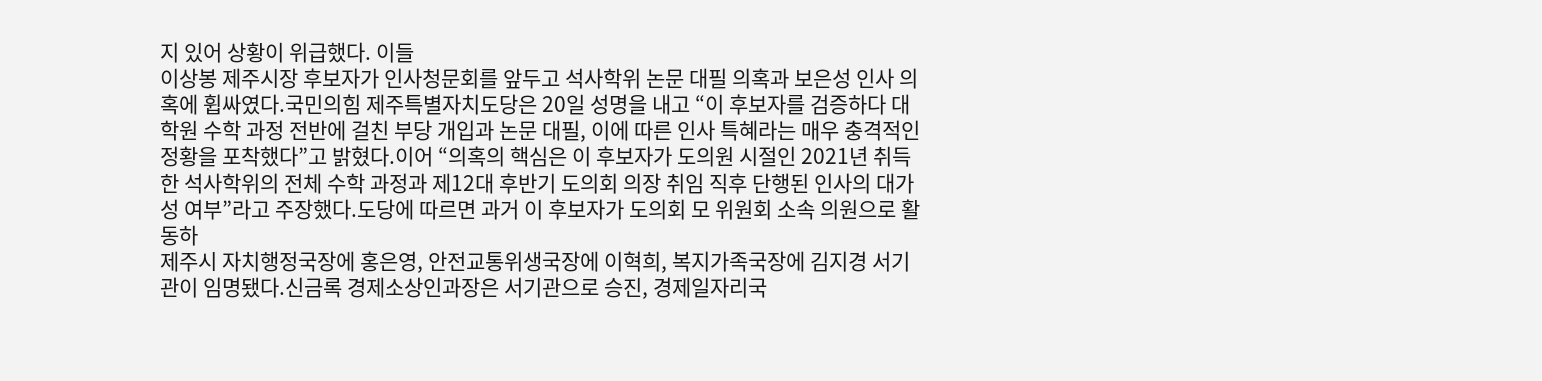지 있어 상황이 위급했다. 이들
이상봉 제주시장 후보자가 인사청문회를 앞두고 석사학위 논문 대필 의혹과 보은성 인사 의혹에 휩싸였다.국민의힘 제주특별자치도당은 20일 성명을 내고 “이 후보자를 검증하다 대학원 수학 과정 전반에 걸친 부당 개입과 논문 대필, 이에 따른 인사 특혜라는 매우 충격적인 정황을 포착했다”고 밝혔다.이어 “의혹의 핵심은 이 후보자가 도의원 시절인 2021년 취득한 석사학위의 전체 수학 과정과 제12대 후반기 도의회 의장 취임 직후 단행된 인사의 대가성 여부”라고 주장했다.도당에 따르면 과거 이 후보자가 도의회 모 위원회 소속 의원으로 활동하
제주시 자치행정국장에 홍은영, 안전교통위생국장에 이혁희, 복지가족국장에 김지경 서기관이 임명됐다.신금록 경제소상인과장은 서기관으로 승진, 경제일자리국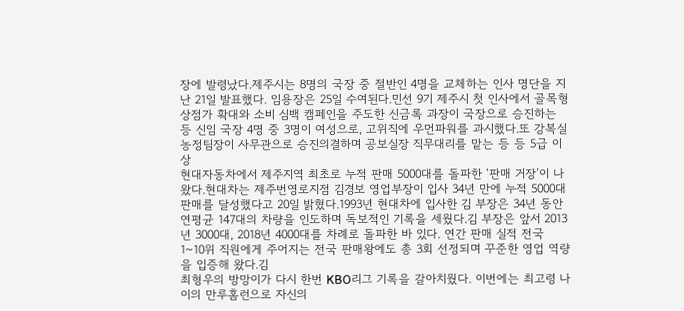장에 발령났다.제주시는 8명의 국장 중 절반인 4명을 교체하는 인사 명단을 지난 21일 발표했다. 임용장은 25일 수여된다.민선 9기 제주시 첫 인사에서 골목형상점가 확대와 소비 심백 캠페인을 주도한 신금록 과장이 국장으로 승진하는 등 신임 국장 4명 중 3명이 여성으로, 고위직에 우먼파워를 과시했다.또 강복실 농정팀장이 사무관으로 승진의결하며 공보실장 직무대리를 맡는 등 등 5급 이상
현대자동차에서 제주지역 최초로 누적 판매 5000대를 돌파한 ‘판매 거장’이 나왔다.현대차는 제주번영로지점 김경보 영업부장이 입사 34년 만에 누적 5000대 판매를 달성했다고 20일 밝혔다.1993년 현대차에 입사한 김 부장은 34년 동안 연평균 147대의 차량을 인도하며 독보적인 기록을 세웠다.김 부장은 앞서 2013년 3000대, 2018년 4000대를 차례로 돌파한 바 있다. 연간 판매 실적 전국 1~10위 직원에게 주어지는 전국 판매왕에도 총 3회 선정되며 꾸준한 영업 역량을 입증해 왔다.김
최형우의 방망이가 다시 한번 KBO리그 기록을 갈아치웠다. 이번에는 최고령 나이의 만루홈런으로 자신의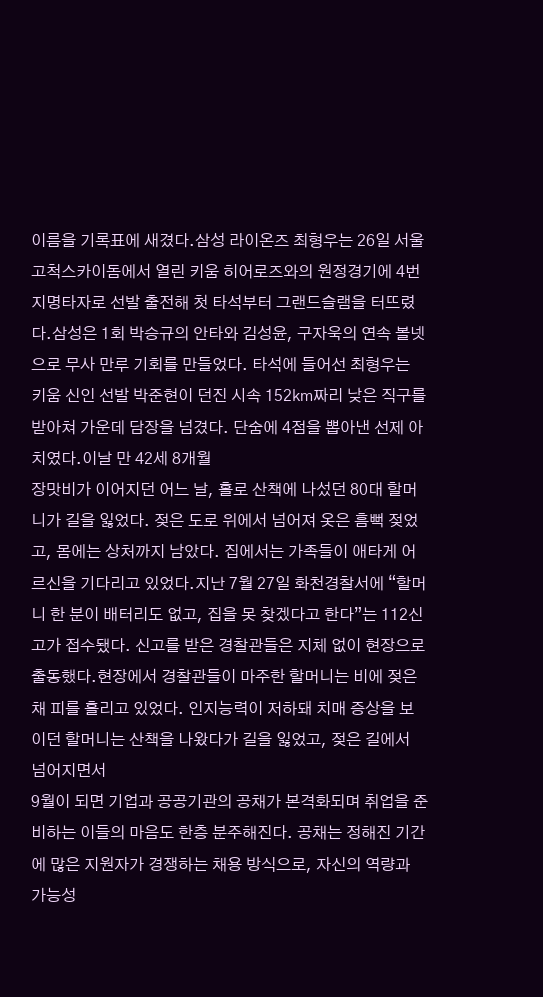이름을 기록표에 새겼다.삼성 라이온즈 최형우는 26일 서울 고척스카이돔에서 열린 키움 히어로즈와의 원정경기에 4번 지명타자로 선발 출전해 첫 타석부터 그랜드슬램을 터뜨렸다.삼성은 1회 박승규의 안타와 김성윤, 구자욱의 연속 볼넷으로 무사 만루 기회를 만들었다. 타석에 들어선 최형우는 키움 신인 선발 박준현이 던진 시속 152㎞짜리 낮은 직구를 받아쳐 가운데 담장을 넘겼다. 단숨에 4점을 뽑아낸 선제 아치였다.이날 만 42세 8개월
장맛비가 이어지던 어느 날, 홀로 산책에 나섰던 80대 할머니가 길을 잃었다. 젖은 도로 위에서 넘어져 옷은 흠뻑 젖었고, 몸에는 상처까지 남았다. 집에서는 가족들이 애타게 어르신을 기다리고 있었다.지난 7월 27일 화천경찰서에 “할머니 한 분이 배터리도 없고, 집을 못 찾겠다고 한다”는 112신고가 접수됐다. 신고를 받은 경찰관들은 지체 없이 현장으로 출동했다.현장에서 경찰관들이 마주한 할머니는 비에 젖은 채 피를 흘리고 있었다. 인지능력이 저하돼 치매 증상을 보이던 할머니는 산책을 나왔다가 길을 잃었고, 젖은 길에서 넘어지면서
9월이 되면 기업과 공공기관의 공채가 본격화되며 취업을 준비하는 이들의 마음도 한층 분주해진다. 공채는 정해진 기간에 많은 지원자가 경쟁하는 채용 방식으로, 자신의 역량과 가능성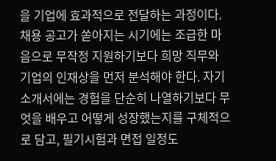을 기업에 효과적으로 전달하는 과정이다.채용 공고가 쏟아지는 시기에는 조급한 마음으로 무작정 지원하기보다 희망 직무와 기업의 인재상을 먼저 분석해야 한다. 자기소개서에는 경험을 단순히 나열하기보다 무엇을 배우고 어떻게 성장했는지를 구체적으로 담고, 필기시험과 면접 일정도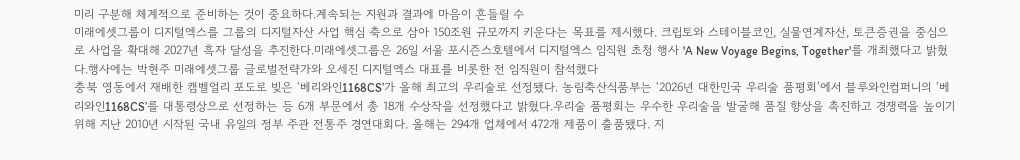미리 구분해 체계적으로 준비하는 것이 중요하다.계속되는 지원과 결과에 마음이 흔들릴 수
미래에셋그룹이 디지털엑스를 그룹의 디지털자산 사업 핵심 축으로 삼아 150조원 규모까지 키운다는 목표를 제시했다. 크립토와 스테이블코인, 실물연계자산, 토큰증권을 중심으로 사업을 확대해 2027년 흑자 달성을 추진한다.미래에셋그룹은 26일 서울 포시즌스호텔에서 디지털엑스 임직원 초청 행사 'A New Voyage Begins, Together'를 개최했다고 밝혔다.행사에는 박현주 미래에셋그룹 글로벌전략가와 오세진 디지털엑스 대표를 비롯한 전 임직원이 참석했다
충북 영동에서 재배한 캠벨얼리 포도로 빚은 ‘베리와인1168CS’가 올해 최고의 우리술로 선정됐다. 농림축산식품부는 ‘2026년 대한민국 우리술 품평회’에서 블루와인컴퍼니의 ‘베리와인1168CS’를 대통령상으로 선정하는 등 6개 부문에서 총 18개 수상작을 선정했다고 밝혔다.우리술 품평회는 우수한 우리술을 발굴해 품질 향상을 촉진하고 경쟁력을 높이기 위해 지난 2010년 시작된 국내 유일의 정부 주관 전통주 경연대회다. 올해는 294개 업체에서 472개 제품이 출품됐다. 지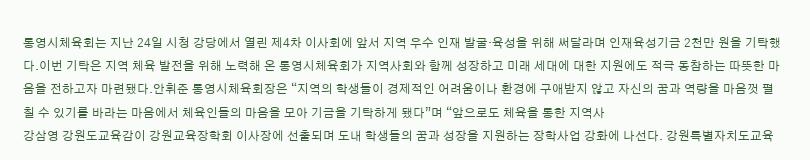통영시체육회는 지난 24일 시청 강당에서 열린 제4차 이사회에 앞서 지역 우수 인재 발굴·육성을 위해 써달라며 인재육성기금 2천만 원을 기탁했다.이번 기탁은 지역 체육 발전을 위해 노력해 온 통영시체육회가 지역사회와 함께 성장하고 미래 세대에 대한 지원에도 적극 동참하는 따뜻한 마음을 전하고자 마련됐다.안휘준 통영시체육회장은 “지역의 학생들이 경제적인 어려움이나 환경에 구애받지 않고 자신의 꿈과 역량을 마음껏 펼칠 수 있기를 바라는 마음에서 체육인들의 마음을 모아 기금을 기탁하게 됐다”며 “앞으로도 체육을 통한 지역사
강삼영 강원도교육감이 강원교육장학회 이사장에 선출되며 도내 학생들의 꿈과 성장을 지원하는 장학사업 강화에 나선다. 강원특별자치도교육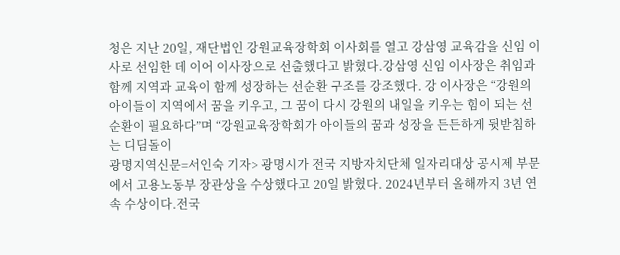청은 지난 20일, 재단법인 강원교육장학회 이사회를 열고 강삼영 교육감을 신임 이사로 선임한 데 이어 이사장으로 선출했다고 밝혔다.강삼영 신임 이사장은 취임과 함께 지역과 교육이 함께 성장하는 선순환 구조를 강조했다. 강 이사장은 “강원의 아이들이 지역에서 꿈을 키우고, 그 꿈이 다시 강원의 내일을 키우는 힘이 되는 선순환이 필요하다”며 “강원교육장학회가 아이들의 꿈과 성장을 든든하게 뒷받침하는 디딤돌이
광명지역신문=서인숙 기자> 광명시가 전국 지방자치단체 일자리대상 공시제 부문에서 고용노동부 장관상을 수상했다고 20일 밝혔다. 2024년부터 올해까지 3년 연속 수상이다.전국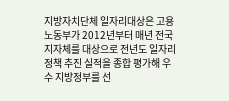지방자치단체 일자리대상은 고용노동부가 2012년부터 매년 전국 지자체를 대상으로 전년도 일자리정책 추진 실적을 종합 평가해 우수 지방정부를 선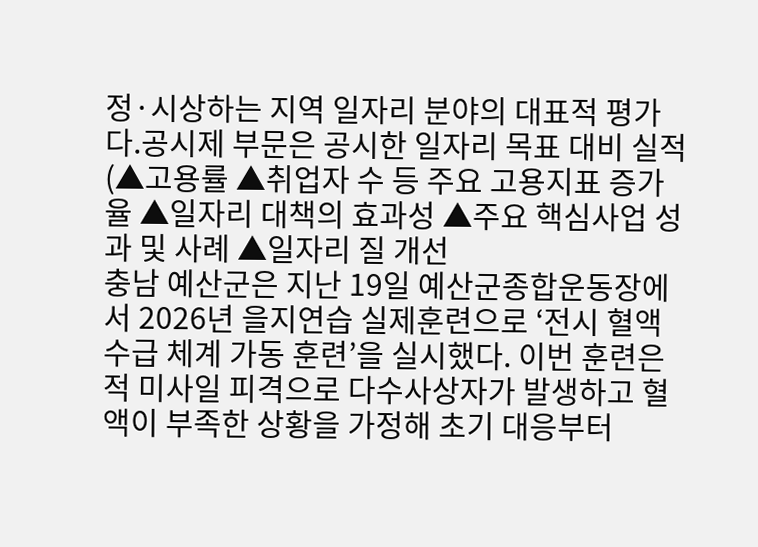정·시상하는 지역 일자리 분야의 대표적 평가다.공시제 부문은 공시한 일자리 목표 대비 실적(▲고용률 ▲취업자 수 등 주요 고용지표 증가율 ▲일자리 대책의 효과성 ▲주요 핵심사업 성과 및 사례 ▲일자리 질 개선
충남 예산군은 지난 19일 예산군종합운동장에서 2026년 을지연습 실제훈련으로 ‘전시 혈액수급 체계 가동 훈련’을 실시했다. 이번 훈련은 적 미사일 피격으로 다수사상자가 발생하고 혈액이 부족한 상황을 가정해 초기 대응부터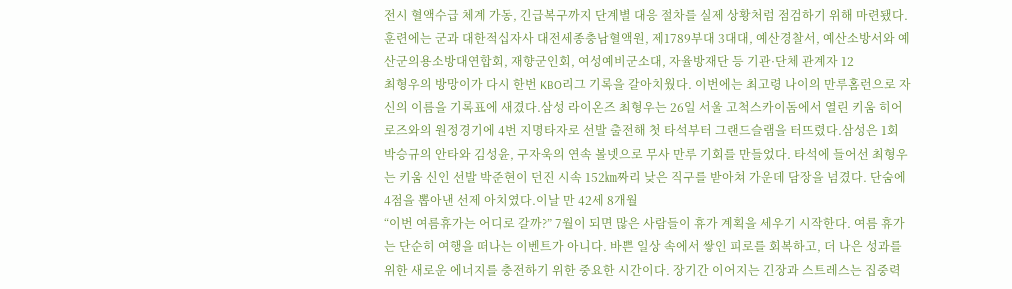전시 혈액수급 체계 가동, 긴급복구까지 단계별 대응 절차를 실제 상황처럼 점검하기 위해 마련됐다. 훈련에는 군과 대한적십자사 대전세종충남혈액원, 제1789부대 3대대, 예산경찰서, 예산소방서와 예산군의용소방대연합회, 재향군인회, 여성예비군소대, 자율방재단 등 기관·단체 관계자 12
최형우의 방망이가 다시 한번 KBO리그 기록을 갈아치웠다. 이번에는 최고령 나이의 만루홈런으로 자신의 이름을 기록표에 새겼다.삼성 라이온즈 최형우는 26일 서울 고척스카이돔에서 열린 키움 히어로즈와의 원정경기에 4번 지명타자로 선발 출전해 첫 타석부터 그랜드슬램을 터뜨렸다.삼성은 1회 박승규의 안타와 김성윤, 구자욱의 연속 볼넷으로 무사 만루 기회를 만들었다. 타석에 들어선 최형우는 키움 신인 선발 박준현이 던진 시속 152㎞짜리 낮은 직구를 받아쳐 가운데 담장을 넘겼다. 단숨에 4점을 뽑아낸 선제 아치였다.이날 만 42세 8개월
“이번 여름휴가는 어디로 갈까?” 7월이 되면 많은 사람들이 휴가 계획을 세우기 시작한다. 여름 휴가는 단순히 여행을 떠나는 이벤트가 아니다. 바쁜 일상 속에서 쌓인 피로를 회복하고, 더 나은 성과를 위한 새로운 에너지를 충전하기 위한 중요한 시간이다. 장기간 이어지는 긴장과 스트레스는 집중력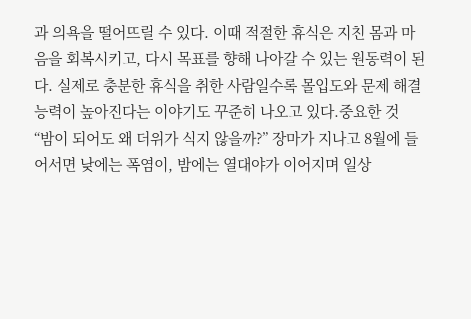과 의욕을 떨어뜨릴 수 있다. 이때 적절한 휴식은 지친 몸과 마음을 회복시키고, 다시 목표를 향해 나아갈 수 있는 원동력이 된다. 실제로 충분한 휴식을 취한 사람일수록 몰입도와 문제 해결 능력이 높아진다는 이야기도 꾸준히 나오고 있다.중요한 것
“밤이 되어도 왜 더위가 식지 않을까?” 장마가 지나고 8월에 들어서면 낮에는 폭염이, 밤에는 열대야가 이어지며 일상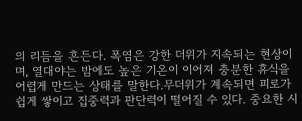의 리듬을 흔든다. 폭염은 강한 더위가 지속되는 현상이며, 열대야는 밤에도 높은 기온이 이어져 충분한 휴식을 어렵게 만드는 상태를 말한다.무더위가 계속되면 피로가 쉽게 쌓이고 집중력과 판단력이 떨어질 수 있다. 중요한 시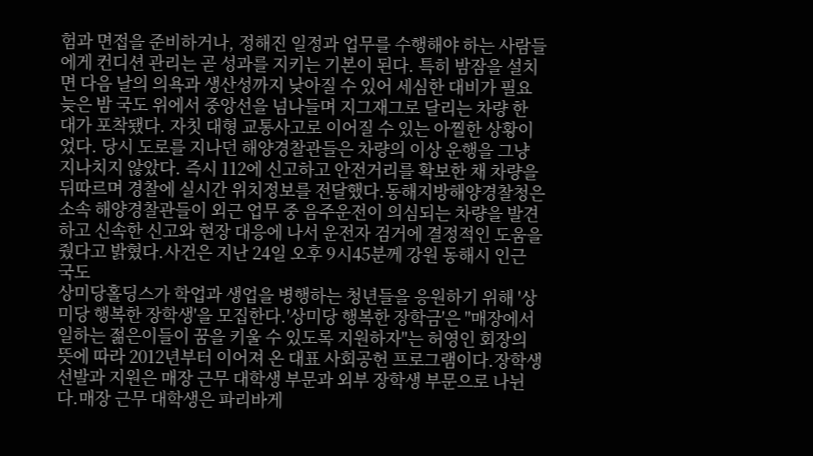험과 면접을 준비하거나, 정해진 일정과 업무를 수행해야 하는 사람들에게 컨디션 관리는 곧 성과를 지키는 기본이 된다. 특히 밤잠을 설치면 다음 날의 의욕과 생산성까지 낮아질 수 있어 세심한 대비가 필요
늦은 밤 국도 위에서 중앙선을 넘나들며 지그재그로 달리는 차량 한 대가 포착됐다. 자칫 대형 교통사고로 이어질 수 있는 아찔한 상황이었다. 당시 도로를 지나던 해양경찰관들은 차량의 이상 운행을 그냥 지나치지 않았다. 즉시 112에 신고하고 안전거리를 확보한 채 차량을 뒤따르며 경찰에 실시간 위치정보를 전달했다.동해지방해양경찰청은 소속 해양경찰관들이 외근 업무 중 음주운전이 의심되는 차량을 발견하고 신속한 신고와 현장 대응에 나서 운전자 검거에 결정적인 도움을 줬다고 밝혔다.사건은 지난 24일 오후 9시45분께 강원 동해시 인근 국도
상미당홀딩스가 학업과 생업을 병행하는 청년들을 응원하기 위해 '상미당 행복한 장학생'을 모집한다.'상미당 행복한 장학금'은 "매장에서 일하는 젊은이들이 꿈을 키울 수 있도록 지원하자"는 허영인 회장의 뜻에 따라 2012년부터 이어져 온 대표 사회공헌 프로그램이다.장학생 선발과 지원은 매장 근무 대학생 부문과 외부 장학생 부문으로 나뉜다.매장 근무 대학생은 파리바게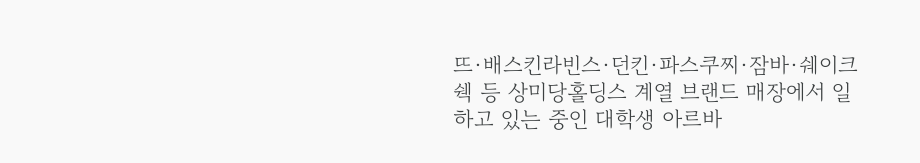뜨·배스킨라빈스·던킨·파스쿠찌·잠바·쉐이크쉑 등 상미당홀딩스 계열 브랜드 매장에서 일하고 있는 중인 대학생 아르바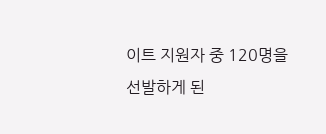이트 지원자 중 120명을 선발하게 된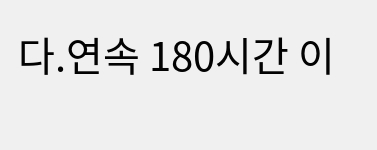다.연속 180시간 이